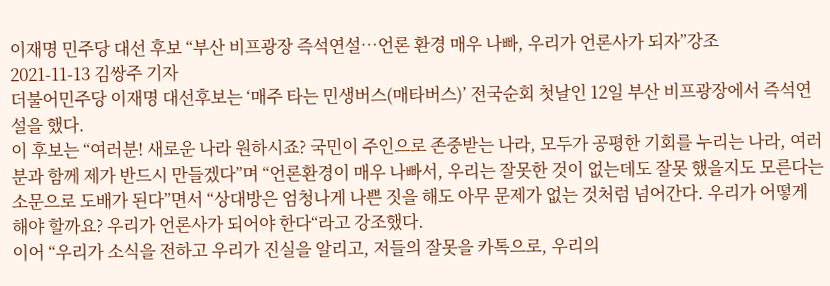이재명 민주당 대선 후보 “부산 비프광장 즉석연설…언론 환경 매우 나빠, 우리가 언론사가 되자”강조
2021-11-13 김쌍주 기자
더불어민주당 이재명 대선후보는 ‘매주 타는 민생버스(매타버스)’ 전국순회 첫날인 12일 부산 비프광장에서 즉석연설을 했다.
이 후보는 “여러분! 새로운 나라 원하시죠? 국민이 주인으로 존중받는 나라, 모두가 공평한 기회를 누리는 나라, 여러분과 함께 제가 반드시 만들겠다”며 “언론환경이 매우 나빠서, 우리는 잘못한 것이 없는데도 잘못 했을지도 모른다는 소문으로 도배가 된다”면서 “상대방은 엄청나게 나쁜 짓을 해도 아무 문제가 없는 것처럼 넘어간다. 우리가 어떻게 해야 할까요? 우리가 언론사가 되어야 한다“라고 강조했다.
이어 “우리가 소식을 전하고 우리가 진실을 알리고, 저들의 잘못을 카톡으로, 우리의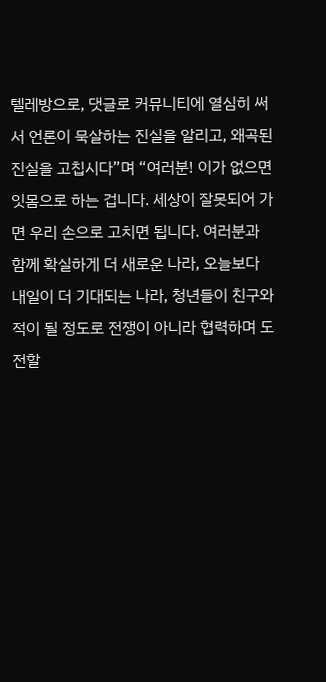텔레방으로, 댓글로 커뮤니티에 열심히 써서 언론이 묵살하는 진실을 알리고, 왜곡된 진실을 고칩시다”며 “여러분! 이가 없으면 잇몸으로 하는 겁니다. 세상이 잘못되어 가면 우리 손으로 고치면 됩니다. 여러분과 함께 확실하게 더 새로운 나라, 오늘보다 내일이 더 기대되는 나라, 청년들이 친구와 적이 될 정도로 전쟁이 아니라 협력하며 도전할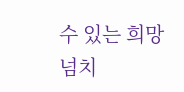수 있는 희망 넘치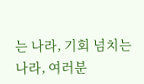는 나라, 기회 넘치는 나라, 여러분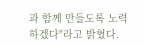과 함께 만들도록 노력 하겠다"라고 밝혔다.